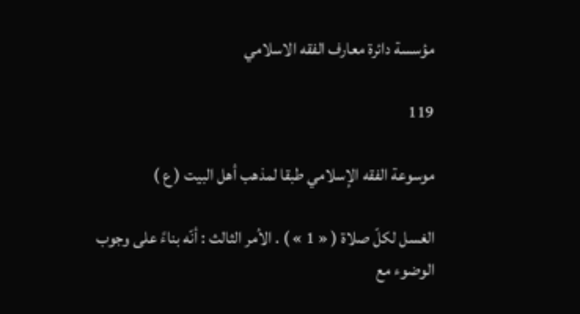مؤسسة دائرة معارف الفقه الاسلامي

119

موسوعة الفقه الإسلامي طبقا لمذهب أهل البيت ( ع )

الغسل لكلّ صلاة ( « 1 » ) . الأمر الثالث : أنّه بناءً على وجوب الوضوء مع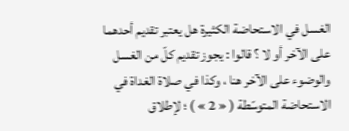الغسل في الاستحاضة الكثيرة هل يعتبر تقديم أحدهما على الآخر أو لا ؟ قالوا : يجوز تقديم كلّ من الغسل والوضوء على الآخر هنا ، وكذا في صلاة الغداة في الاستحاضة المتوسّطة ( « 2 » ) ؛ لإطلاق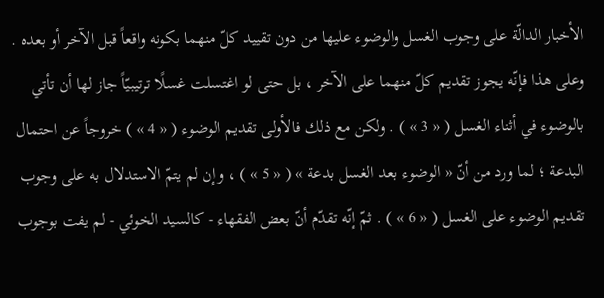الأخبار الدالّة على وجوب الغسل والوضوء عليها من دون تقييد كلّ منهما بكونه واقعاً قبل الآخر أو بعده . وعلى هذا فإنّه يجوز تقديم كلّ منهما على الآخر ، بل حتى لو اغتسلت غسلًا ترتيبيّاً جاز لها أن تأتي بالوضوء في أثناء الغسل ( « 3 » ) . ولكن مع ذلك فالأولى تقديم الوضوء ( « 4 » ) خروجاً عن احتمال البدعة ؛ لما ورد من أنّ « الوضوء بعد الغسل بدعة » ( « 5 » ) ، وإن لم يتمّ الاستدلال به على وجوب تقديم الوضوء على الغسل ( « 6 » ) . ثمّ إنّه تقدّم أنّ بعض الفقهاء - كالسيد الخوئي - لم يفت بوجوب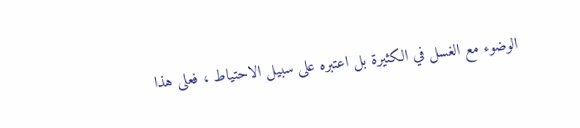الوضوء مع الغسل في الكثيرة بل اعتبره على سبيل الاحتياط ، فعلى هذا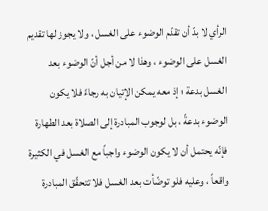الرأي لا بدّ أن تقدّم الوضوء على الغسل ، ولا يجوز لها تقديم الغسل على الوضوء ، وهذا لا من أجل أنّ الوضوء بعد الغسل بدعة ؛ إذ معه يمكن الإتيان به رجاءً فلا يكون الوضوء بدعةً ، بل لوجوب المبادرة إلى الصلاة بعد الطهارة فإنّه يحتمل أن لا يكون الوضوء واجباً مع الغسل في الكثيرة واقعاً ، وعليه فلو توضّأت بعد الغسل فلا تتحقّق المبادرة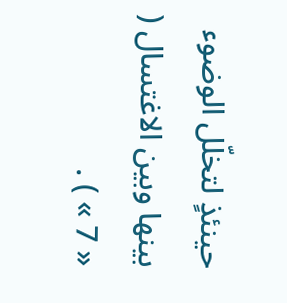حينئذٍ لتخلّل الوضوء بينها وبين الاغتسال ( « 7 » ) .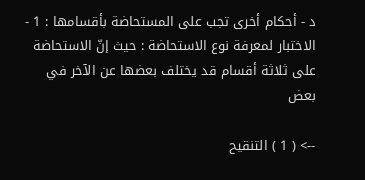د - أحكام أخرى تجب على المستحاضة بأقسامها : 1 - الاختبار لمعرفة نوع الاستحاضة : حيث إنّ الاستحاضة على ثلاثة أقسام قد يختلف بعضها عن الآخر في بعض

--> ( 1 ) التنقيح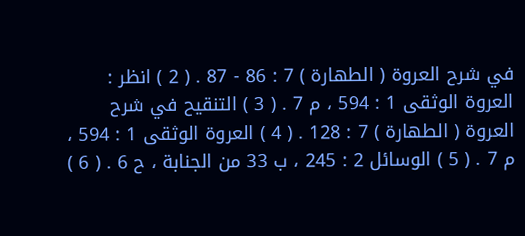في شرح العروة ( الطهارة ) 7 : 86 - 87 . ( 2 ) انظر : العروة الوثقى 1 : 594 ، م 7 . ( 3 ) التنقيح في شرح العروة ( الطهارة ) 7 : 128 . ( 4 ) العروة الوثقى 1 : 594 ، م 7 . ( 5 ) الوسائل 2 : 245 ، ب 33 من الجنابة ، ح 6 . ( 6 )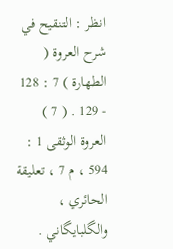انظر : التنقيح في شرح العروة ( الطهارة ) 7 : 128 - 129 . ( 7 ) العروة الوثقى 1 : 594 ، م 7 ، تعليقة الحائري ، والگلبايگاني .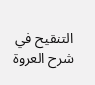التنقيح في شرح العروة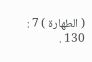( الطهارة ) 7 : 130 .